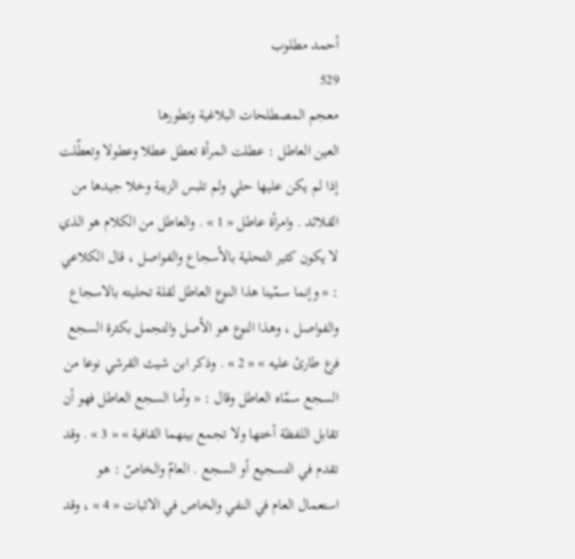أحمد مطلوب
529
معجم المصطلحات البلاغية وتطورها
العين العاطل : عطلت المرأة تعطل عطلا وعطولا وتعطّلت إذا لم يكن عليها حلي ولم تلبس الزينة وخلا جيدها من القلائد . وامرأة عاطل « 1 » . والعاطل من الكلام هو الذي لا يكون كثير التحلية بالأسجاع والفواصل ، قال الكلاعي : « وإنما سمّينا هذا النوع العاطل لقلة تحليته بالاسجاع والفواصل ، وهذا النوع هو الأصل والتجمل بكثرة السجع فرع طارئ عليه » « 2 » . وذكر ابن شيث القرشي نوعا من السجع سمّاه العاطل وقال : « وأما السجع العاطل فهو أن تقابل اللفظة أختها ولا تجمع بينهما القافية » « 3 » . وقد تقدم في التسجيع أو السجع . العامّ والخاصّ : هو استعمال العام في النفي والخاص في الاثبات « 4 » ، وقد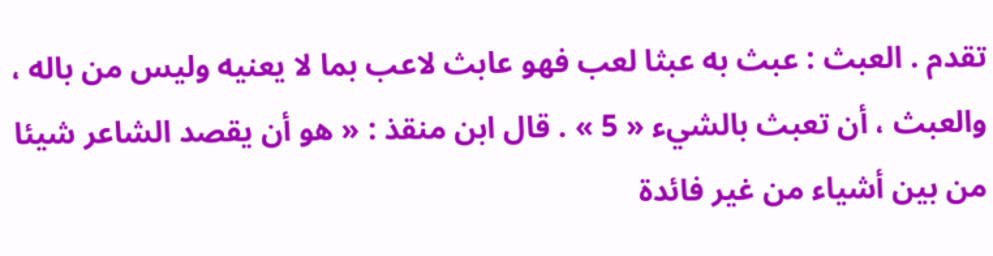تقدم . العبث : عبث به عبثا لعب فهو عابث لاعب بما لا يعنيه وليس من باله ، والعبث ، أن تعبث بالشيء « 5 » . قال ابن منقذ : « هو أن يقصد الشاعر شيئا من بين أشياء من غير فائدة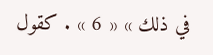في ذلك » « 6 » . كقول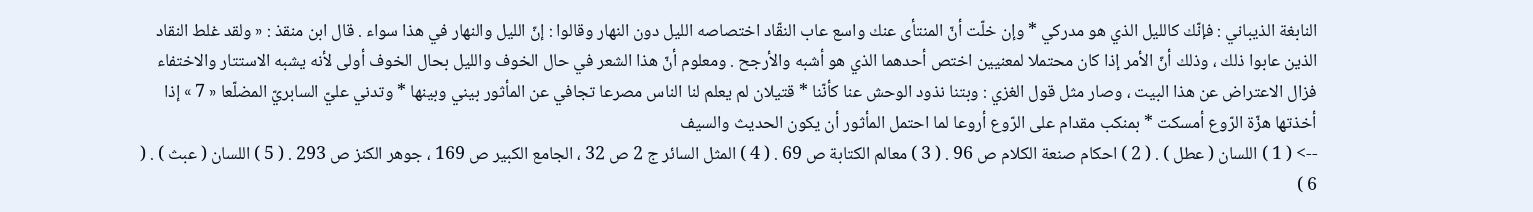النابغة الذيباني : فإنّك كالليل الذي هو مدركي * وإن خلّت أنّ المنتأى عنك واسع عاب النقّاد اختصاصه الليل دون النهار وقالوا : إنّ الليل والنهار في هذا سواء . قال ابن منقذ : « ولقد غلط النقاد الذين عابوا ذلك ، وذلك أنّ الأمر إذا كان محتملا لمعنيين اختص أحدهما الذي هو أشبه والأرجح . ومعلوم أنّ هذا الشعر في حال الخوف والليل بحال الخوف أولى لأنه يشبه الاستتار والاختفاء فزال الاعتراض عن هذا البيت ، وصار مثل قول الغزي : وبتنا نذود الوحش عنا كأنّنا * قتيلان لم يعلم لنا الناس مصرعا تجافي عن المأثور بيني وبينها * وتدني عليّ السابريّ المضلّعا « 7 » إذا أخذتها هزّة الرّوع أمسكت * بمنكب مقدام على الرّوع أروعا لما احتمل المأثور أن يكون الحديث والسيف
--> ( 1 ) اللسان ( عطل ) . ( 2 ) احكام صنعة الكلام ص 96 . ( 3 ) معالم الكتابة ص 69 . ( 4 ) المثل السائر ج 2 ص 32 ، الجامع الكبير ص 169 ، جوهر الكنز ص 293 . ( 5 ) اللسان ( عبث ) . ( 6 )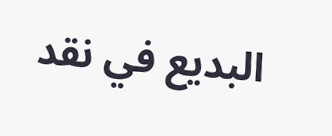البديع في نقد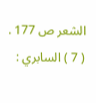الشعر ص 177 . ( 7 ) السابري :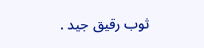ثوب رقيق جيد .